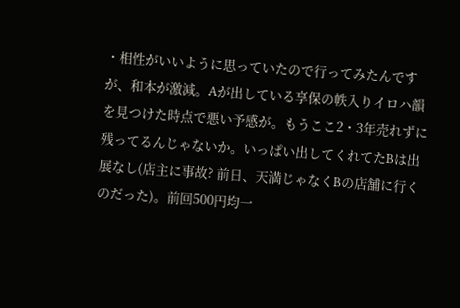・相性がいいように思っていたので行ってみたんですが、和本が激減。Aが出している享保の帙入りイロハ韻を見つけた時点で悪い予感が。もうここ2・3年売れずに残ってるんじゃないか。いっぱい出してくれてたBは出展なし(店主に事故? 前日、天満じゃなくBの店舗に行くのだった)。前回500円均一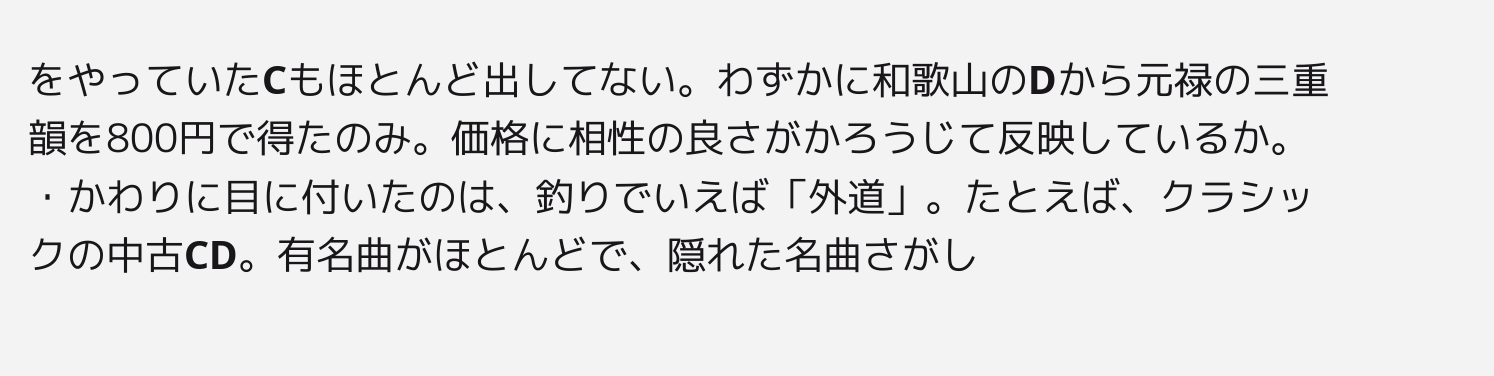をやっていたCもほとんど出してない。わずかに和歌山のDから元禄の三重韻を800円で得たのみ。価格に相性の良さがかろうじて反映しているか。
・かわりに目に付いたのは、釣りでいえば「外道」。たとえば、クラシックの中古CD。有名曲がほとんどで、隠れた名曲さがし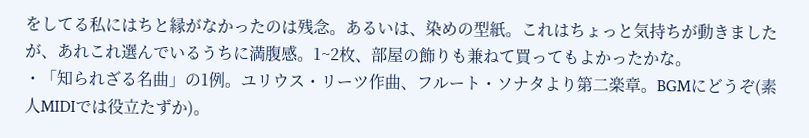をしてる私にはちと縁がなかったのは残念。あるいは、染めの型紙。これはちょっと気持ちが動きましたが、あれこれ選んでいるうちに満腹感。1~2枚、部屋の飾りも兼ねて買ってもよかったかな。
・「知られざる名曲」の1例。ユリウス・リーツ作曲、フルート・ソナタより第二楽章。BGMにどうぞ(素人MIDIでは役立たずか)。